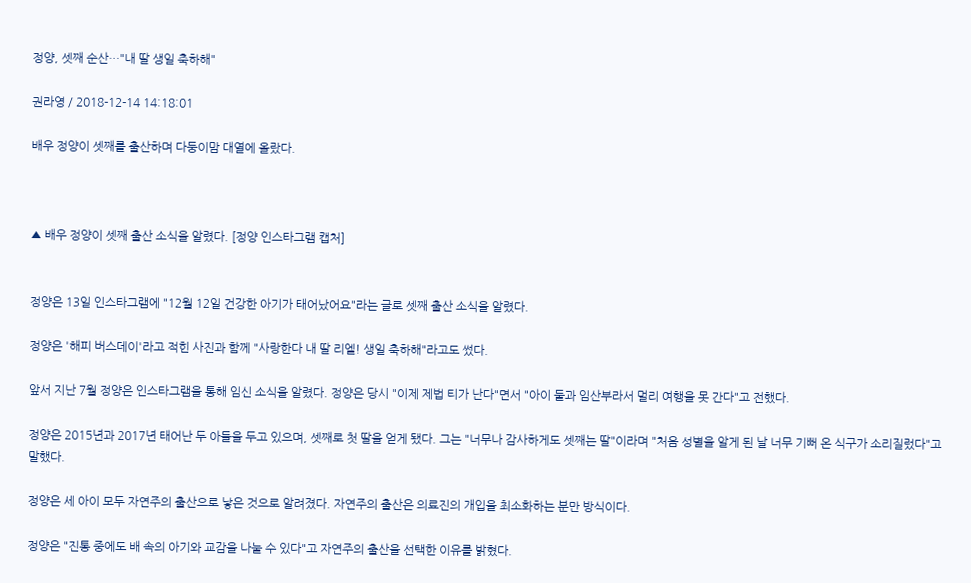정양, 셋째 순산…"내 딸 생일 축하해"

권라영 / 2018-12-14 14:18:01

배우 정양이 셋째를 출산하며 다둥이맘 대열에 올랐다.



▲ 배우 정양이 셋째 출산 소식을 알렸다. [정양 인스타그램 캡처]


정양은 13일 인스타그램에 "12월 12일 건강한 아기가 태어났어요"라는 글로 셋째 출산 소식을 알렸다.

정양은 '해피 버스데이'라고 적힌 사진과 함께 "사랑한다 내 딸 리엘! 생일 축하해"라고도 썼다.

앞서 지난 7월 정양은 인스타그램을 통해 임신 소식을 알렸다. 정양은 당시 "이제 제법 티가 난다"면서 "아이 둘과 임산부라서 멀리 여행을 못 간다"고 전했다.

정양은 2015년과 2017년 태어난 두 아들을 두고 있으며, 셋째로 첫 딸을 얻게 됐다. 그는 "너무나 감사하게도 셋째는 딸"이라며 "처음 성별을 알게 된 날 너무 기뻐 온 식구가 소리질렀다"고 말했다.

정양은 세 아이 모두 자연주의 출산으로 낳은 것으로 알려졌다. 자연주의 출산은 의료진의 개입을 최소화하는 분만 방식이다.

정양은 "진통 중에도 배 속의 아기와 교감을 나눌 수 있다"고 자연주의 출산을 선택한 이유를 밝혔다.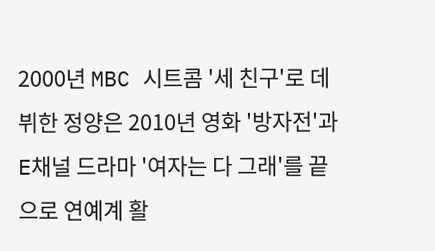2000년 MBC 시트콤 '세 친구'로 데뷔한 정양은 2010년 영화 '방자전'과 E채널 드라마 '여자는 다 그래'를 끝으로 연예계 활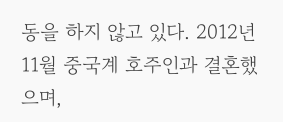동을 하지 않고 있다. 2012년 11월 중국계 호주인과 결혼했으며,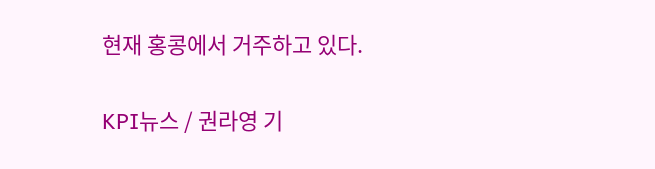현재 홍콩에서 거주하고 있다.

KPI뉴스 / 권라영 기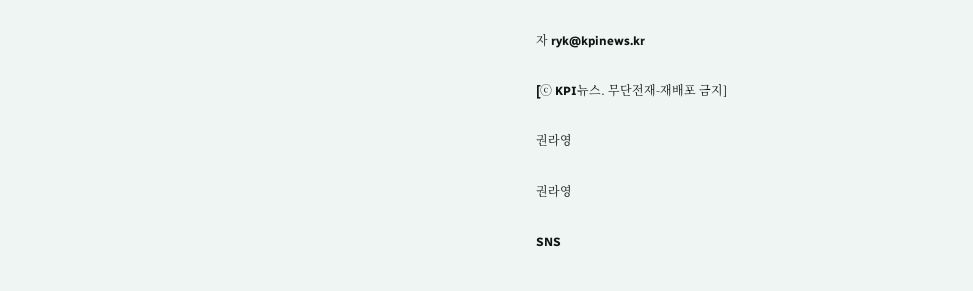자 ryk@kpinews.kr

[ⓒ KPI뉴스. 무단전재-재배포 금지]

권라영

권라영

SNS